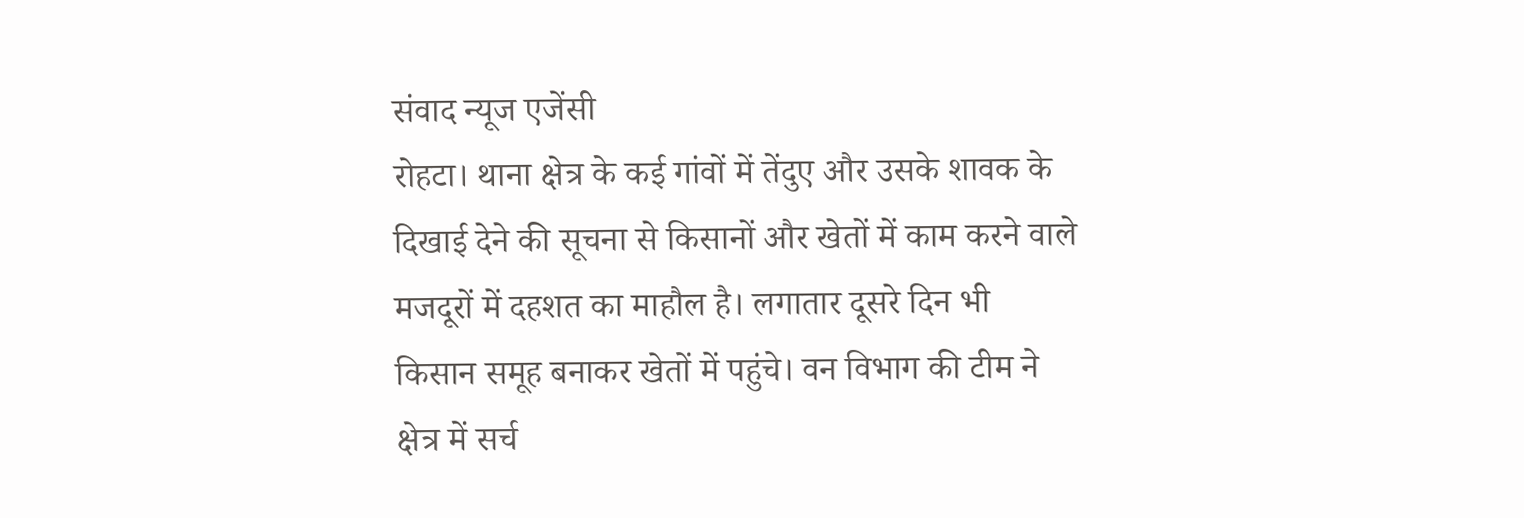संवाद न्यूज एजेंसी
रोहटा। थाना क्षेत्र के कई गांवों में तेंदुए और उसके शावक के दिखाई देने की सूचना से किसानों और खेतों में काम करने वाले मजदूरों में दहशत का माहौल है। लगातार दूसरे दिन भी किसान समूह बनाकर खेतों में पहुंचे। वन विभाग की टीम ने क्षेत्र में सर्च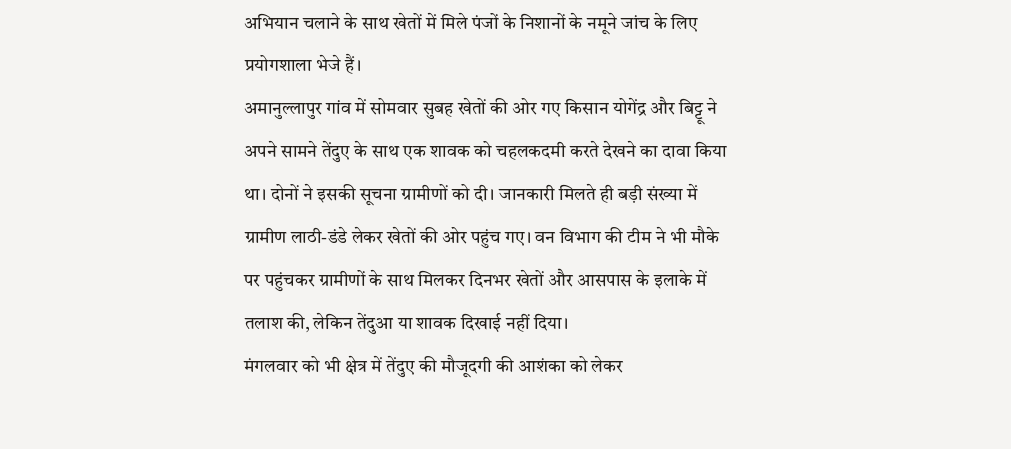अभियान चलाने के साथ खेतों में मिले पंजों के निशानों के नमूने जांच के लिए प्रयोगशाला भेजे हैं।
अमानुल्लापुर गांव में सोमवार सुबह खेतों की ओर गए किसान योगेंद्र और बिट्टू ने अपने सामने तेंदुए के साथ एक शावक को चहलकदमी करते देखने का दावा किया था। दोनों ने इसकी सूचना ग्रामीणों को दी। जानकारी मिलते ही बड़ी संख्या में ग्रामीण लाठी-डंडे लेकर खेतों की ओर पहुंच गए। वन विभाग की टीम ने भी मौके पर पहुंचकर ग्रामीणों के साथ मिलकर दिनभर खेतों और आसपास के इलाके में तलाश की, लेकिन तेंदुआ या शावक दिखाई नहीं दिया।
मंगलवार को भी क्षेत्र में तेंदुए की मौजूदगी की आशंका को लेकर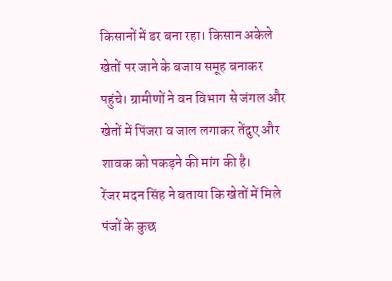किसानों में डर बना रहा। किसान अकेले खेतों पर जाने के बजाय समूह बनाकर पहुंचे। ग्रामीणों ने वन विभाग से जंगल और खेतों में पिंजरा व जाल लगाकर तेंदुए और शावक को पकड़ने की मांग की है।
रेंजर मदन सिंह ने बताया कि खेतों में मिले पंजों के कुछ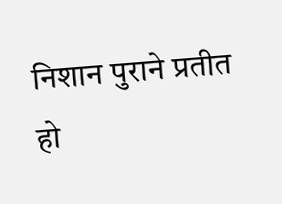निशान पुराने प्रतीत हो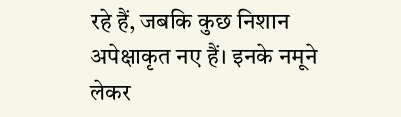रहे हैं, जबकि कुछ निशान अपेक्षाकृत नए हैं। इनके नमूने लेकर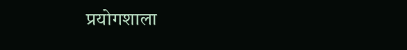प्रयोगशाला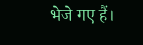भेजे गए हैं।